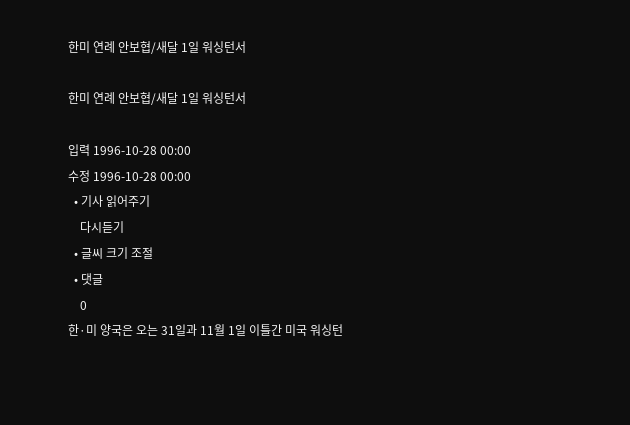한미 연례 안보협/새달 1일 워싱턴서

한미 연례 안보협/새달 1일 워싱턴서

입력 1996-10-28 00:00
수정 1996-10-28 00:00
  • 기사 읽어주기
    다시듣기
  • 글씨 크기 조절
  • 댓글
    0
한·미 양국은 오는 31일과 11월 1일 이틀간 미국 워싱턴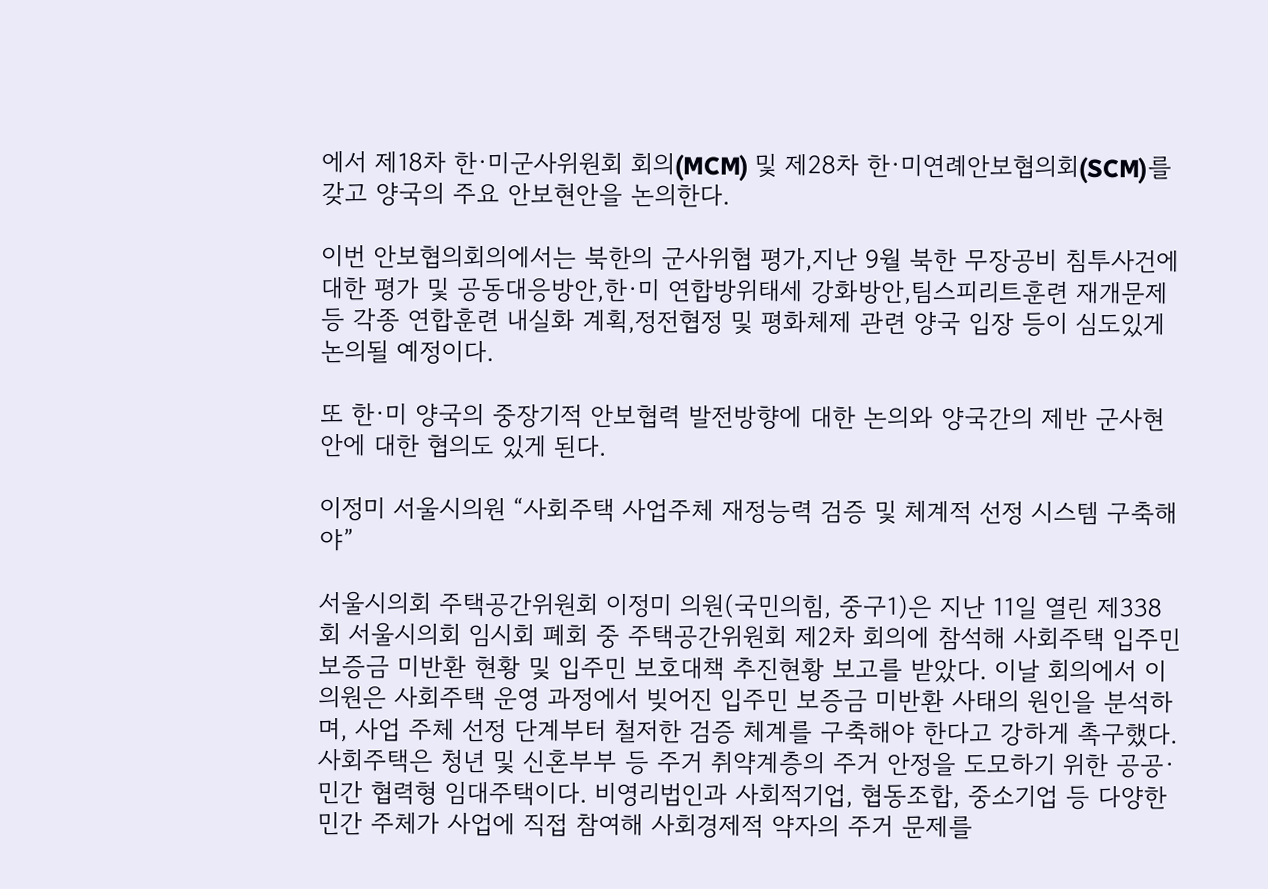에서 제18차 한·미군사위원회 회의(MCM) 및 제28차 한·미연례안보협의회(SCM)를 갖고 양국의 주요 안보현안을 논의한다.

이번 안보협의회의에서는 북한의 군사위협 평가,지난 9월 북한 무장공비 침투사건에 대한 평가 및 공동대응방안,한·미 연합방위태세 강화방안,팀스피리트훈련 재개문제 등 각종 연합훈련 내실화 계획,정전협정 및 평화체제 관련 양국 입장 등이 심도있게 논의될 예정이다.

또 한·미 양국의 중장기적 안보협력 발전방향에 대한 논의와 양국간의 제반 군사현안에 대한 협의도 있게 된다.

이정미 서울시의원 “사회주택 사업주체 재정능력 검증 및 체계적 선정 시스템 구축해야”

서울시의회 주택공간위원회 이정미 의원(국민의힘, 중구1)은 지난 11일 열린 제338회 서울시의회 임시회 폐회 중 주택공간위원회 제2차 회의에 참석해 사회주택 입주민 보증금 미반환 현황 및 입주민 보호대책 추진현황 보고를 받았다. 이날 회의에서 이 의원은 사회주택 운영 과정에서 빚어진 입주민 보증금 미반환 사태의 원인을 분석하며, 사업 주체 선정 단계부터 철저한 검증 체계를 구축해야 한다고 강하게 촉구했다. 사회주택은 청년 및 신혼부부 등 주거 취약계층의 주거 안정을 도모하기 위한 공공·민간 협력형 임대주택이다. 비영리법인과 사회적기업, 협동조합, 중소기업 등 다양한 민간 주체가 사업에 직접 참여해 사회경제적 약자의 주거 문제를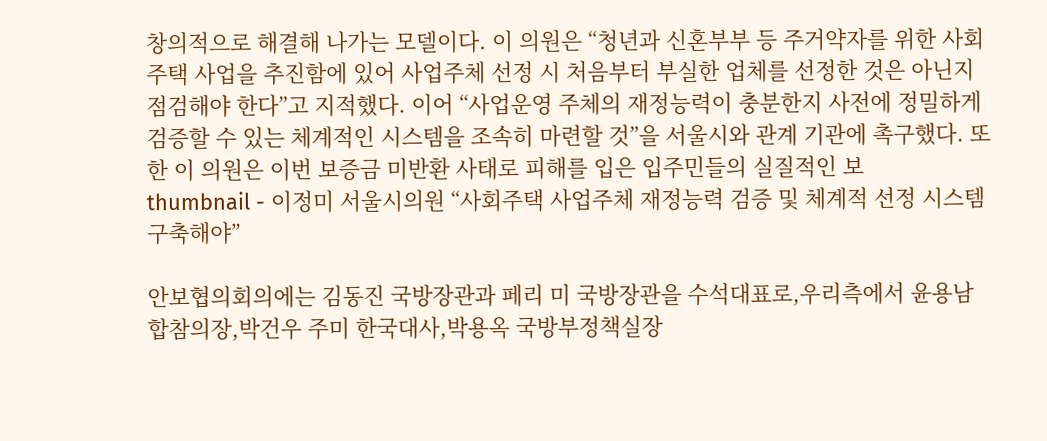창의적으로 해결해 나가는 모델이다. 이 의원은 “청년과 신혼부부 등 주거약자를 위한 사회주택 사업을 추진함에 있어 사업주체 선정 시 처음부터 부실한 업체를 선정한 것은 아닌지 점검해야 한다”고 지적했다. 이어 “사업운영 주체의 재정능력이 충분한지 사전에 정밀하게 검증할 수 있는 체계적인 시스템을 조속히 마련할 것”을 서울시와 관계 기관에 촉구했다. 또한 이 의원은 이번 보증금 미반환 사태로 피해를 입은 입주민들의 실질적인 보
thumbnail - 이정미 서울시의원 “사회주택 사업주체 재정능력 검증 및 체계적 선정 시스템 구축해야”

안보협의회의에는 김동진 국방장관과 페리 미 국방장관을 수석대표로,우리측에서 윤용남 합참의장,박건우 주미 한국대사,박용옥 국방부정책실장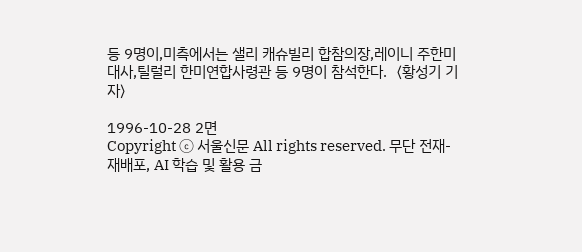등 9명이,미측에서는 샐리 캐슈빌리 합참의장,레이니 주한미대사,틸럴리 한미연합사령관 등 9명이 참석한다.〈황성기 기자〉

1996-10-28 2면
Copyright ⓒ 서울신문 All rights reserved. 무단 전재-재배포, AI 학습 및 활용 금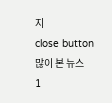지
close button
많이 본 뉴스
1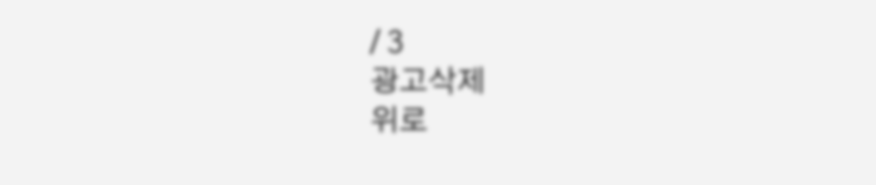/ 3
광고삭제
위로